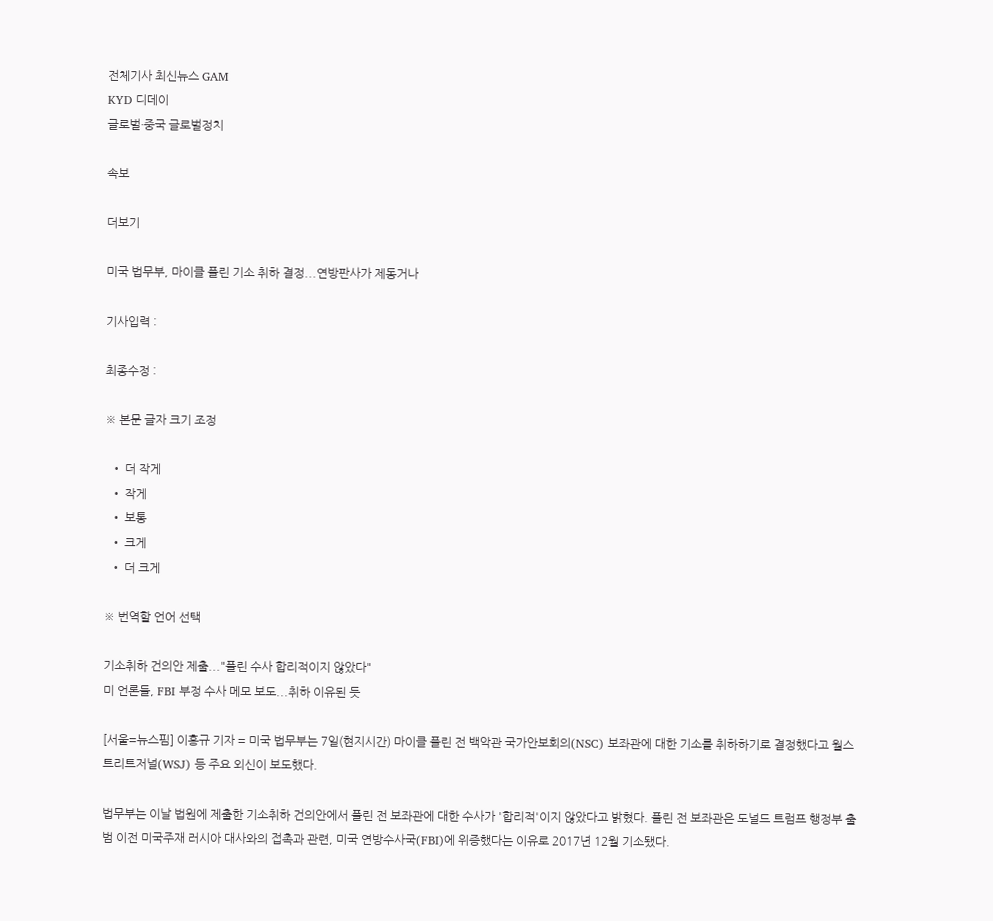전체기사 최신뉴스 GAM
KYD 디데이
글로벌·중국 글로벌정치

속보

더보기

미국 법무부, 마이클 플린 기소 취하 결정...연방판사가 제동거나

기사입력 :

최종수정 :

※ 본문 글자 크기 조정

  • 더 작게
  • 작게
  • 보통
  • 크게
  • 더 크게

※ 번역할 언어 선택

기소취하 건의안 제출..."플린 수사 합리적이지 않았다"
미 언론들, FBI 부정 수사 메모 보도...취하 이유된 듯

[서울=뉴스핌] 이홍규 기자 = 미국 법무부는 7일(현지시간) 마이클 플린 전 백악관 국가안보회의(NSC) 보좌관에 대한 기소를 취하하기로 결정했다고 월스트리트저널(WSJ) 등 주요 외신이 보도했다.

법무부는 이날 법원에 제출한 기소취하 건의안에서 플린 전 보좌관에 대한 수사가 '합리적'이지 않았다고 밝혔다. 플린 전 보좌관은 도널드 트럼프 행정부 출범 이전 미국주재 러시아 대사와의 접촉과 관련, 미국 연방수사국(FBI)에 위증했다는 이유로 2017년 12월 기소됐다.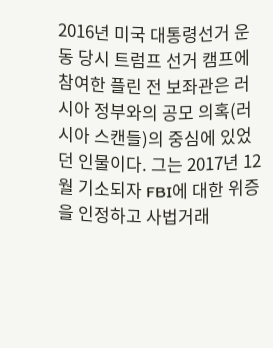2016년 미국 대통령선거 운동 당시 트럼프 선거 캠프에 참여한 플린 전 보좌관은 러시아 정부와의 공모 의혹(러시아 스캔들)의 중심에 있었던 인물이다. 그는 2017년 12월 기소되자 FBI에 대한 위증을 인정하고 사법거래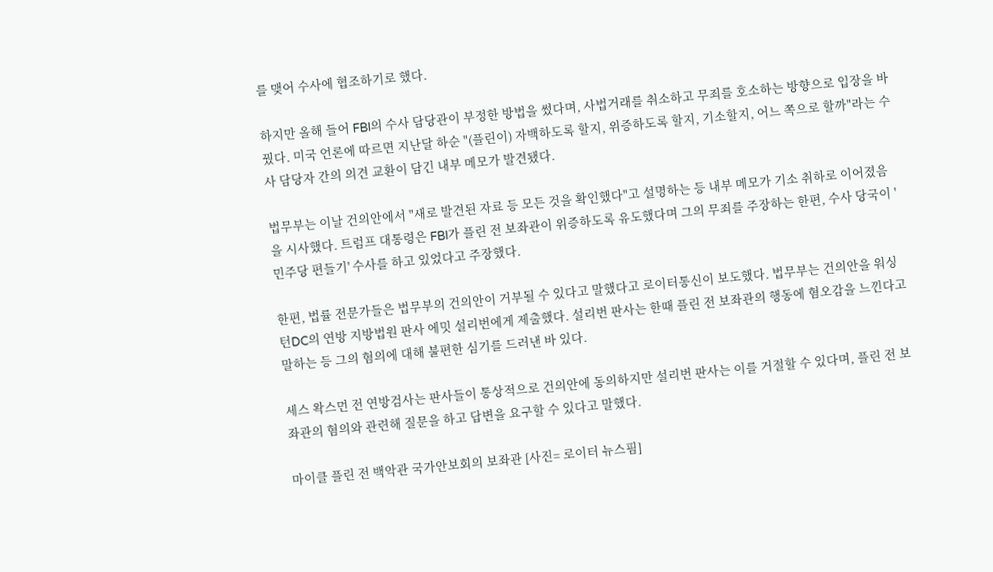를 맺어 수사에 협조하기로 했다.

하지만 올해 들어 FBI의 수사 담당관이 부정한 방법을 썼다며, 사법거래를 취소하고 무죄를 호소하는 방향으로 입장을 바꿨다. 미국 언론에 따르면 지난달 하순 "(플린이) 자백하도록 할지, 위증하도록 할지, 기소할지, 어느 쪽으로 할까"라는 수사 담당자 간의 의견 교환이 담긴 내부 메모가 발견됐다.

법무부는 이날 건의안에서 "새로 발견된 자료 등 모든 것을 확인했다"고 설명하는 등 내부 메모가 기소 취하로 이어졌음을 시사했다. 트럼프 대통령은 FBI가 플린 전 보좌관이 위증하도록 유도했다며 그의 무죄를 주장하는 한편, 수사 당국이 '민주당 편들기' 수사를 하고 있었다고 주장했다.

한편, 법률 전문가들은 법무부의 건의안이 거부될 수 있다고 말했다고 로이터통신이 보도했다. 법무부는 건의안을 워싱턴DC의 연방 지방법원 판사 에밋 설리번에게 제출했다. 설리번 판사는 한때 플린 전 보좌관의 행동에 혐오감을 느낀다고 말하는 등 그의 혐의에 대해 불편한 심기를 드러낸 바 있다.

세스 왁스먼 전 연방검사는 판사들이 통상적으로 건의안에 동의하지만 설리번 판사는 이를 거절할 수 있다며, 플린 전 보좌관의 혐의와 관련해 질문을 하고 답변을 요구할 수 있다고 말했다.

마이클 플린 전 백악관 국가안보회의 보좌관 [사진= 로이터 뉴스핌]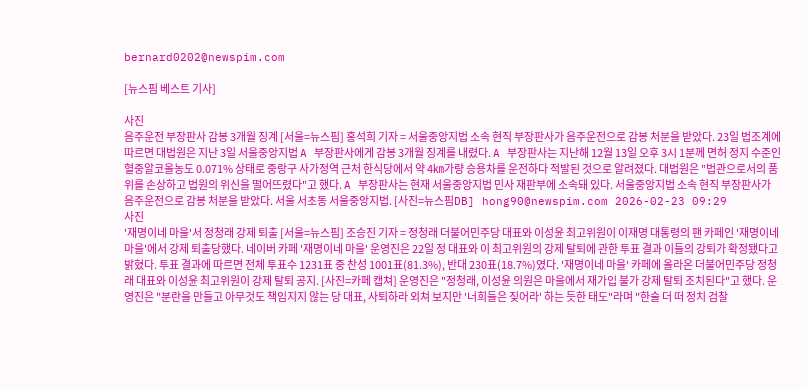bernard0202@newspim.com

[뉴스핌 베스트 기사]

사진
음주운전 부장판사 감봉 3개월 징계 [서울=뉴스핌] 홍석희 기자 = 서울중앙지법 소속 현직 부장판사가 음주운전으로 감봉 처분을 받았다. 23일 법조계에 따르면 대법원은 지난 3일 서울중앙지법 A 부장판사에게 감봉 3개월 징계를 내렸다. A 부장판사는 지난해 12월 13일 오후 3시 1분께 면허 정지 수준인 혈중알코올농도 0.071% 상태로 중랑구 사가정역 근처 한식당에서 약 4㎞가량 승용차를 운전하다 적발된 것으로 알려졌다. 대법원은 "법관으로서의 품위를 손상하고 법원의 위신을 떨어뜨렸다"고 했다. A 부장판사는 현재 서울중앙지법 민사 재판부에 소속돼 있다. 서울중앙지법 소속 현직 부장판사가 음주운전으로 감봉 처분을 받았다. 서울 서초동 서울중앙지법. [사진=뉴스핌DB] hong90@newspim.com 2026-02-23 09:29
사진
'재명이네 마을'서 정청래 강제 퇴출 [서울=뉴스핌] 조승진 기자 = 정청래 더불어민주당 대표와 이성윤 최고위원이 이재명 대통령의 팬 카페인 '재명이네 마을'에서 강제 퇴출당했다. 네이버 카페 '재명이네 마을' 운영진은 22일 정 대표와 이 최고위원의 강제 탈퇴에 관한 투표 결과 이들의 강퇴가 확정됐다고 밝혔다. 투표 결과에 따르면 전체 투표수 1231표 중 찬성 1001표(81.3%), 반대 230표(18.7%)였다. '재명이네 마을' 카페에 올라온 더불어민주당 정청래 대표와 이성윤 최고위원이 강제 탈퇴 공지. [사진=카페 캡쳐] 운영진은 "정청래, 이성윤 의원은 마을에서 재가입 불가 강제 탈퇴 조치된다"고 했다. 운영진은 "분란을 만들고 아무것도 책임지지 않는 당 대표, 사퇴하라 외쳐 보지만 '너희들은 짖어라' 하는 듯한 태도"라며 "한술 더 떠 정치 검찰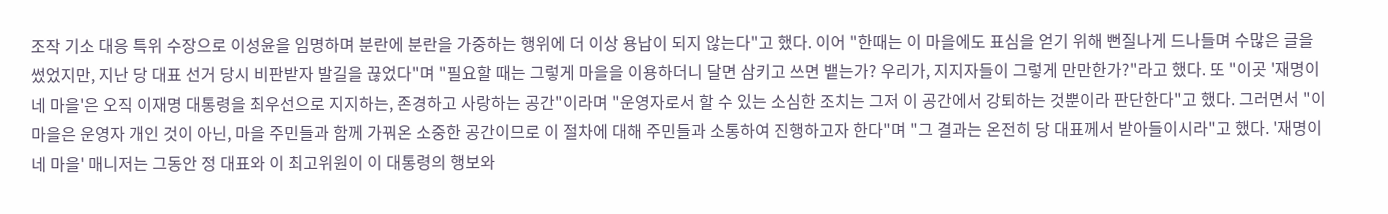조작 기소 대응 특위 수장으로 이성윤을 임명하며 분란에 분란을 가중하는 행위에 더 이상 용납이 되지 않는다"고 했다. 이어 "한때는 이 마을에도 표심을 얻기 위해 뻔질나게 드나들며 수많은 글을 썼었지만, 지난 당 대표 선거 당시 비판받자 발길을 끊었다"며 "필요할 때는 그렇게 마을을 이용하더니 달면 삼키고 쓰면 뱉는가? 우리가, 지지자들이 그렇게 만만한가?"라고 했다. 또 "이곳 '재명이네 마을'은 오직 이재명 대통령을 최우선으로 지지하는, 존경하고 사랑하는 공간"이라며 "운영자로서 할 수 있는 소심한 조치는 그저 이 공간에서 강퇴하는 것뿐이라 판단한다"고 했다. 그러면서 "이 마을은 운영자 개인 것이 아닌, 마을 주민들과 함께 가꿔온 소중한 공간이므로 이 절차에 대해 주민들과 소통하여 진행하고자 한다"며 "그 결과는 온전히 당 대표께서 받아들이시라"고 했다. '재명이네 마을' 매니저는 그동안 정 대표와 이 최고위원이 이 대통령의 행보와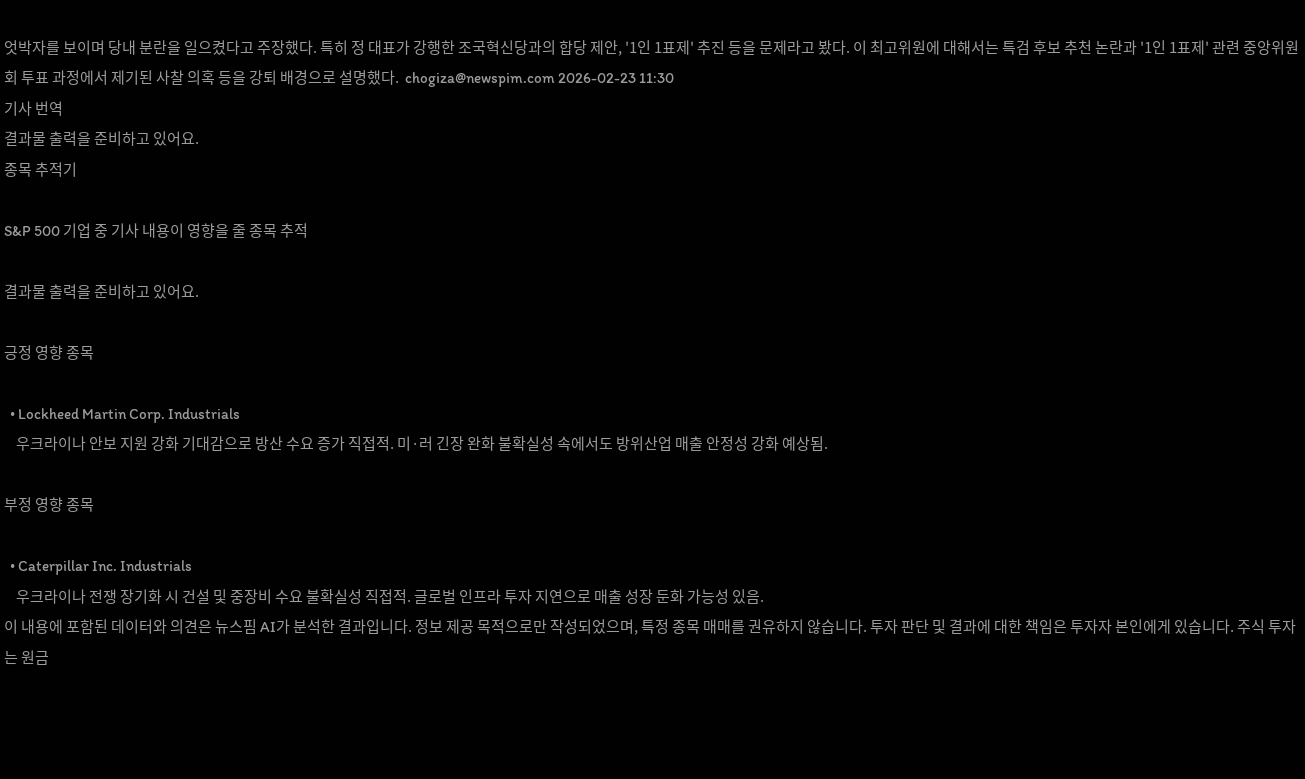엇박자를 보이며 당내 분란을 일으켰다고 주장했다. 특히 정 대표가 강행한 조국혁신당과의 합당 제안, '1인 1표제' 추진 등을 문제라고 봤다. 이 최고위원에 대해서는 특검 후보 추천 논란과 '1인 1표제' 관련 중앙위원회 투표 과정에서 제기된 사찰 의혹 등을 강퇴 배경으로 설명했다.  chogiza@newspim.com 2026-02-23 11:30
기사 번역
결과물 출력을 준비하고 있어요.
종목 추적기

S&P 500 기업 중 기사 내용이 영향을 줄 종목 추적

결과물 출력을 준비하고 있어요.

긍정 영향 종목

  • Lockheed Martin Corp. Industrials
    우크라이나 안보 지원 강화 기대감으로 방산 수요 증가 직접적. 미·러 긴장 완화 불확실성 속에서도 방위산업 매출 안정성 강화 예상됨.

부정 영향 종목

  • Caterpillar Inc. Industrials
    우크라이나 전쟁 장기화 시 건설 및 중장비 수요 불확실성 직접적. 글로벌 인프라 투자 지연으로 매출 성장 둔화 가능성 있음.
이 내용에 포함된 데이터와 의견은 뉴스핌 AI가 분석한 결과입니다. 정보 제공 목적으로만 작성되었으며, 특정 종목 매매를 권유하지 않습니다. 투자 판단 및 결과에 대한 책임은 투자자 본인에게 있습니다. 주식 투자는 원금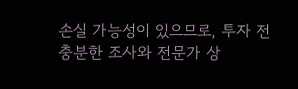손실 가능성이 있으므로, 투자 전 충분한 조사와 전문가 상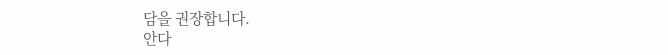담을 권장합니다.
안다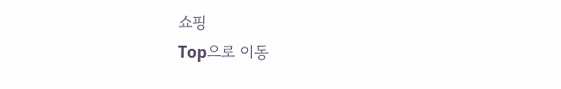쇼핑
Top으로 이동